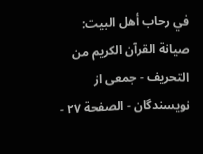في رحاب أهل البيت: صيانة القرآن الكريم من التحريف - جمعى از نويسندگان - الصفحة ٢٧ -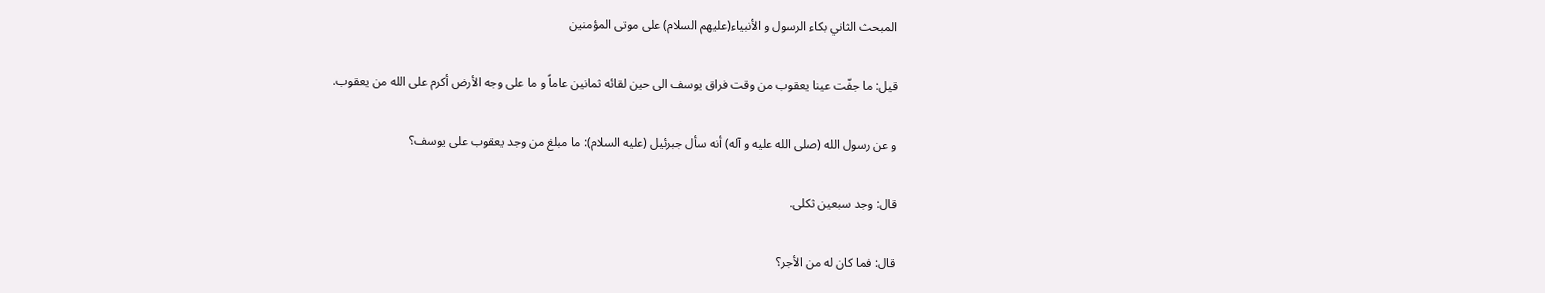المبحث الثاني بكاء الرسول و الأنبياء(عليهم السلام) على موتى المؤمنين

قيل: ما جفّت عينا يعقوب من وقت فراق يوسف الى حين لقائه ثمانين عاماً و ما على وجه الأرض أكرم على الله من يعقوب.

و عن رسول الله (صلى الله عليه و آله) أنه سأل جبرئيل (عليه السلام): ما مبلغ من وجد يعقوب على يوسف؟

قال: وجد سبعين ثكلى.

قال: فما كان له من الأجر؟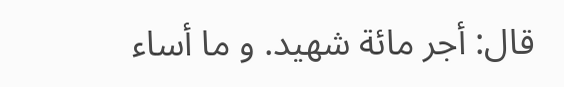قال: أجر مائة شهيد. و ما أساء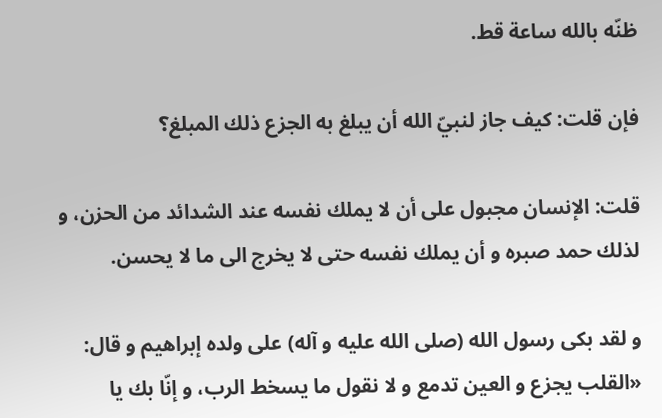ظنّه بالله ساعة قط.

فإن قلت: كيف جاز لنبيّ الله أن يبلغ به الجزع ذلك المبلغ؟

قلت: الإنسان مجبول على أن لا يملك نفسه عند الشدائد من الحزن، و لذلك حمد صبره و أن يملك نفسه حتى لا يخرج الى ما لا يحسن.

و لقد بكى رسول الله (صلى الله عليه و آله) على ولده إبراهيم و قال: «القلب يجزع و العين تدمع و لا نقول ما يسخط الرب، و إنّا بك يا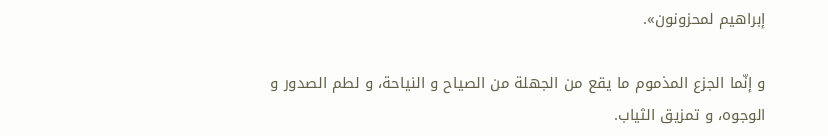إبراهيم لمحزونون».

و إنّما الجزع المذموم ما يقع من الجهلة من الصياح و النياحة، و لطم الصدور و الوجوه، و تمزيق الثياب.